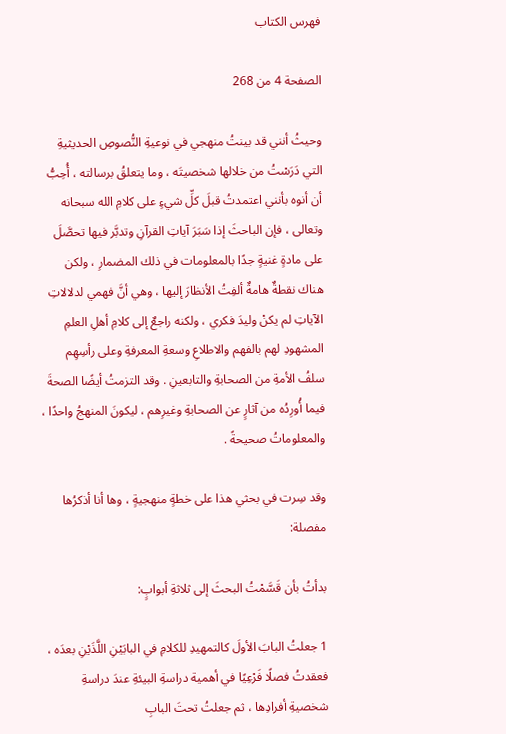فهرس الكتاب

الصفحة 4 من 268

وحيثُ أنني قد بينتُ منهجي في نوعيةِ النُّصوصِ الحديثيةِ التي دَرَسْتُ من خلالها شخصيتَه ، وما يتعلقُ برسالته ، أُحِبُّ أن أنوه بأنني اعتمدتُ قبلَ كلِّ شيءٍ على كلامِ الله سبحانه وتعالى ، فإن الباحثَ إذا سَبَرَ آياتِ القرآنِ وتدبَّر فيها تحصَّلَ على مادةٍ غنيةٍ جدًا بالمعلومات في ذلك المضمارِ ، ولكن هناك نقطةٌ هامةٌ ألفِتُ الأنظارَ إليها ، وهي أنَّ فهمي لدلالاتِ الآياتِ لم يكنْ وليدَ فكري ، ولكنه راجعٌ إلى كلامِ أهلِ العلمِ المشهودِ لهم بالفهم والاطلاعِ وسعةِ المعرفةِ وعلى رأسِهِم سلفُ الأمةِ من الصحابةِ والتابعينِ . وقد التزمتُ أيضًا الصحةَ فيما أُورِدُه من آثارٍ عن الصحابةِ وغيرِهم ، ليكونَ المنهجُ واحدًا ، والمعلوماتُ صحيحةً .

وقد سِرت في بحثي هذا على خطةٍ منهجيةٍ ، وها أنا أذكرُها مفصلة:

بدأتُ بأن قَسَّمْتُ البحثَ إلى ثلاثةِ أبوابٍ:

1 جعلتُ البابَ الأولَ كالتمهيدِ للكلامِ في البابَيْنِ اللَّذَيْنِ بعدَه ، فعقدتُ فصلًا فَرْعِيًا في أهمية دراسةِ البيئةِ عندَ دراسةِ شخصيةِ أفرادِها ، ثم جعلتُ تحتَ البابِ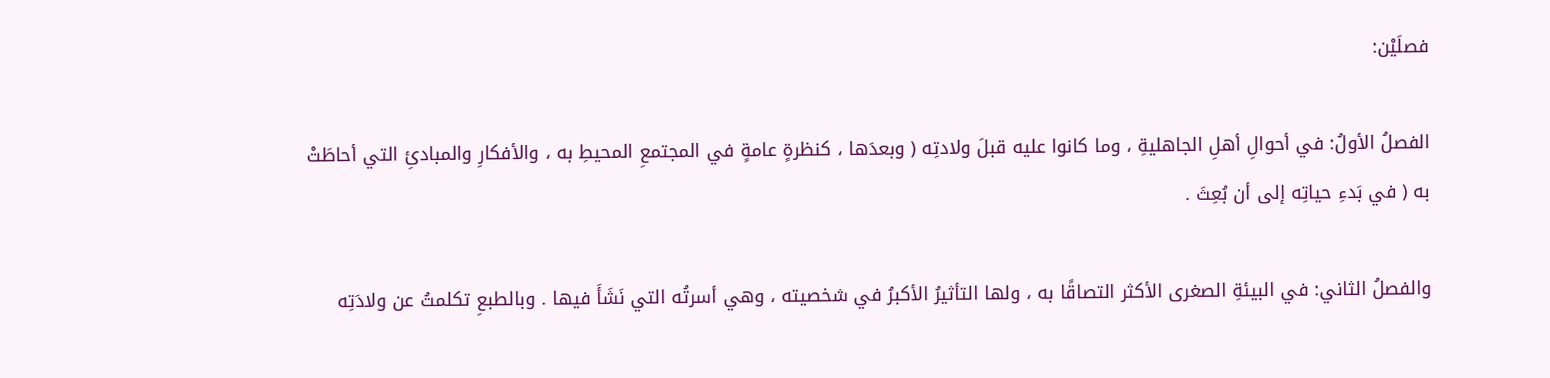فصلَيْن:

الفصلُ الأولُ: في أحوالِ أهلِ الجاهليةِ ، وما كانوا عليه قبلَ ولادتِه ( وبعدَها ، كنظرةٍ عامةٍ في المجتمعِ المحيطِ به ، والأفكارِ والمبادئِ التي أحاطَتْ به ( في بَدءِ حياتِه إلى أن بُعِثَ .

والفصلُ الثاني: في البيئةِ الصغرى الأكثر التصاقًا به ، ولها التأثيرُ الأكبرُ في شخصيته ، وهي أسرتُه التي نَشَأَ فيها . وبالطبعِ تكلمتُ عن ولادَتِه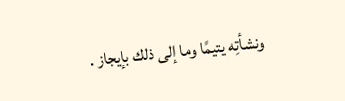ونشأتِه يتيمًا وما إلى ذلك بإيجاز .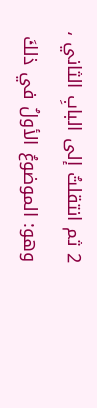2 ثم انتقلتُ إلى البابِ الثاني ، وهو: الموضوعُ الأولُ في ذلكَ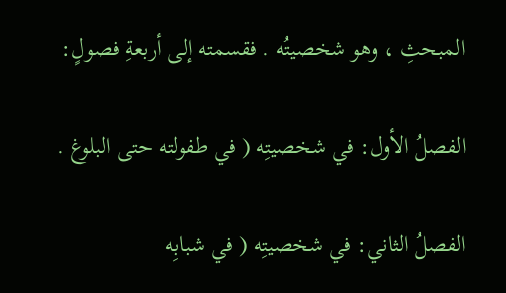المبحثِ ، وهو شخصيتُه . فقسمته إلى أربعةِ فصولٍ:

الفصلُ الأول: في شخصيتِه ( في طفولته حتى البلوغ .

الفصلُ الثاني: في شخصيتِه ( في شبابِه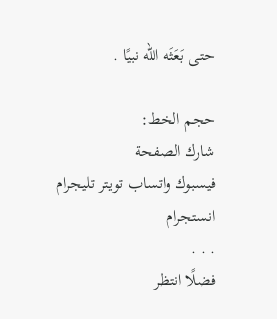حتى بَعَثَه الله نبيًا .

حجم الخط:
شارك الصفحة
فيسبوك واتساب تويتر تليجرام انستجرام
. . .
فضلًا انتظر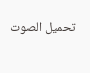تحميل الصوت